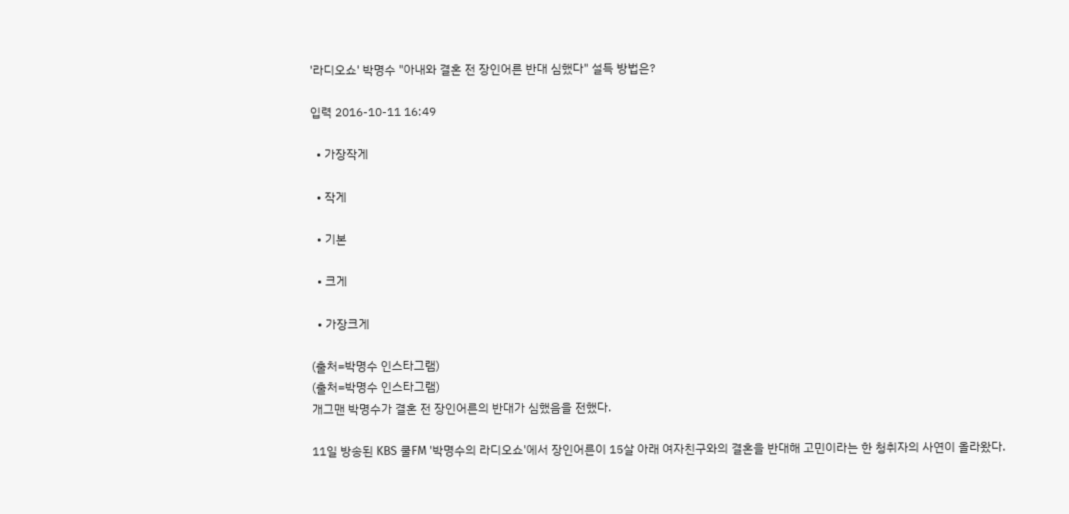'라디오쇼' 박명수 "아내와 결혼 전 장인어른 반대 심했다" 설득 방법은?

입력 2016-10-11 16:49

  • 가장작게

  • 작게

  • 기본

  • 크게

  • 가장크게

(출처=박명수 인스타그램)
(출처=박명수 인스타그램)
개그맨 박명수가 결혼 전 장인어른의 반대가 심했음을 전했다.

11일 방송된 KBS 쿨FM '박명수의 라디오쇼'에서 장인어른이 15살 아래 여자친구와의 결혼을 반대해 고민이라는 한 청취자의 사연이 올라왔다.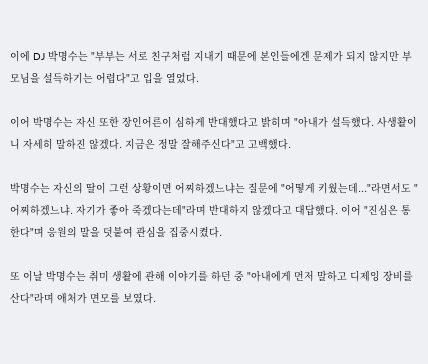이에 DJ 박명수는 "부부는 서로 친구처럼 지내기 때문에 본인들에겐 문제가 되지 않지만 부모님을 설득하기는 어렵다"고 입을 열었다.

이어 박명수는 자신 또한 장인어른이 심하게 반대했다고 밝히며 "아내가 설득했다. 사생활이니 자세히 말하진 않겠다. 지금은 정말 잘해주신다"고 고백했다.

박명수는 자신의 딸이 그런 상황이면 어찌하겠느냐는 질문에 "어떻게 키웠는데..."라면서도 "어찌하겠느냐. 자기가 좋아 죽겠다는데"라며 반대하지 않겠다고 대답했다. 이어 "진심은 통한다"며 응원의 말을 덧붙여 관심을 집중시켰다.

또 이날 박명수는 취미 생활에 관해 이야기를 하던 중 "아내에게 먼저 말하고 디제잉 장비를 산다"라며 애처가 면모를 보였다.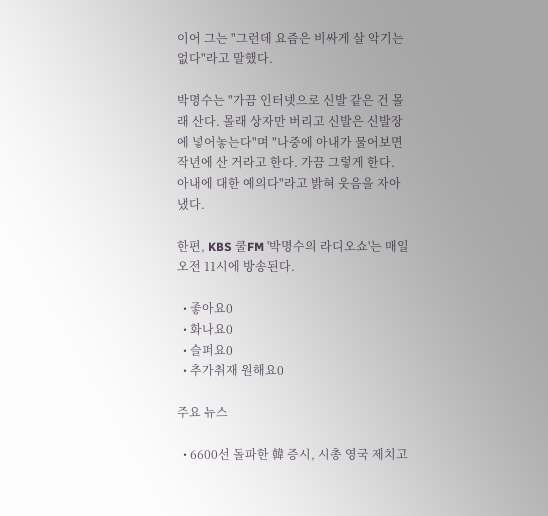이어 그는 "그런데 요즘은 비싸게 살 악기는 없다"라고 말했다.

박명수는 "가끔 인터넷으로 신발 같은 건 몰래 산다. 몰래 상자만 버리고 신발은 신발장에 넣어놓는다"며 "나중에 아내가 물어보면 작년에 산 거라고 한다. 가끔 그렇게 한다. 아내에 대한 예의다"라고 밝혀 웃음을 자아냈다.

한편, KBS 쿨FM '박명수의 라디오쇼'는 매일 오전 11시에 방송된다.

  • 좋아요0
  • 화나요0
  • 슬퍼요0
  • 추가취재 원해요0

주요 뉴스

  • 6600선 돌파한 韓 증시, 시총 영국 제치고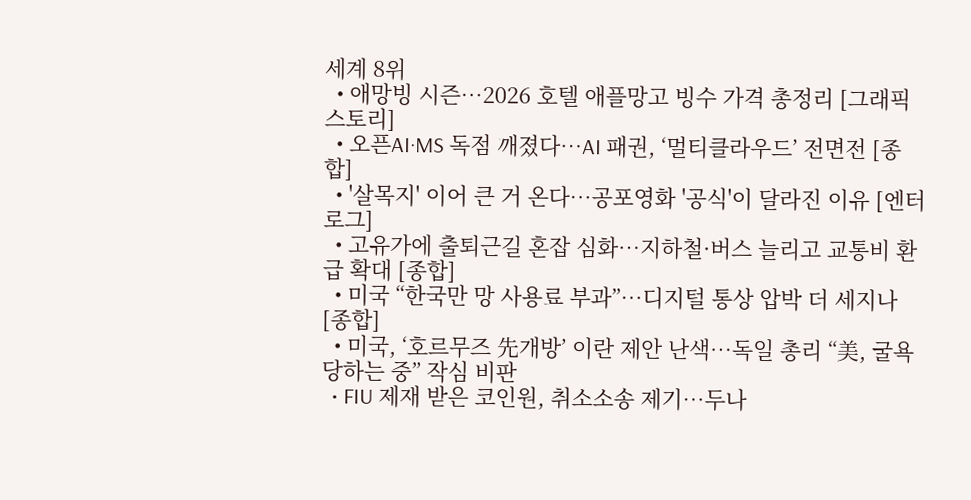세계 8위
  • 애망빙 시즌…2026 호텔 애플망고 빙수 가격 총정리 [그래픽 스토리]
  • 오픈AI·MS 독점 깨졌다…AI 패권, ‘멀티클라우드’ 전면전 [종합]
  • '살목지' 이어 큰 거 온다⋯공포영화 '공식'이 달라진 이유 [엔터로그]
  • 고유가에 출퇴근길 혼잡 심화…지하철·버스 늘리고 교통비 환급 확대 [종합]
  • 미국 “한국만 망 사용료 부과”⋯디지털 통상 압박 더 세지나 [종합]
  • 미국, ‘호르무즈 先개방’ 이란 제안 난색…독일 총리 “美, 굴욕당하는 중” 작심 비판
  • FIU 제재 받은 코인원, 취소소송 제기…두나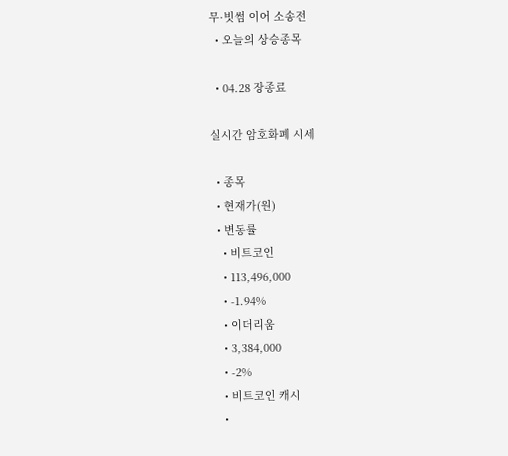무·빗썸 이어 소송전
  • 오늘의 상승종목

  • 04.28 장종료

실시간 암호화폐 시세

  • 종목
  • 현재가(원)
  • 변동률
    • 비트코인
    • 113,496,000
    • -1.94%
    • 이더리움
    • 3,384,000
    • -2%
    • 비트코인 캐시
    •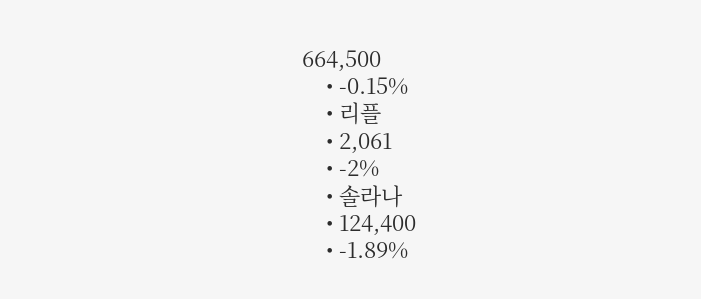664,500
    • -0.15%
    • 리플
    • 2,061
    • -2%
    • 솔라나
    • 124,400
    • -1.89%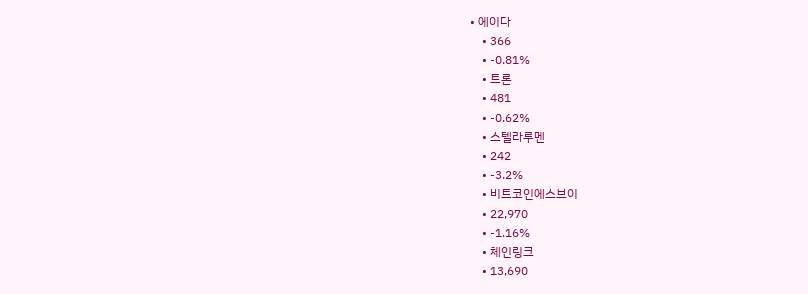• 에이다
    • 366
    • -0.81%
    • 트론
    • 481
    • -0.62%
    • 스텔라루멘
    • 242
    • -3.2%
    • 비트코인에스브이
    • 22,970
    • -1.16%
    • 체인링크
    • 13,690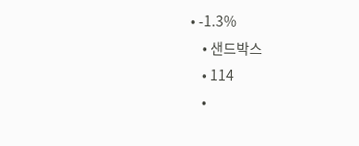• -1.3%
    • 샌드박스
    • 114
    •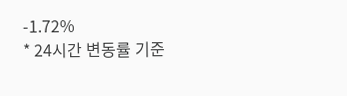-1.72%
* 24시간 변동률 기준